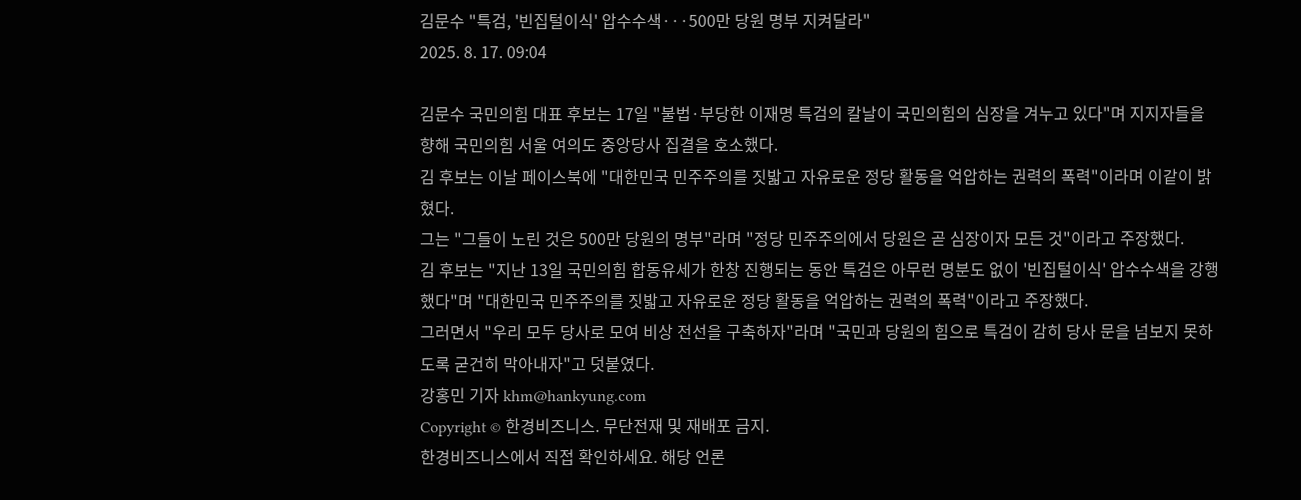김문수 "특검, '빈집털이식' 압수수색···500만 당원 명부 지켜달라"
2025. 8. 17. 09:04

김문수 국민의힘 대표 후보는 17일 "불법·부당한 이재명 특검의 칼날이 국민의힘의 심장을 겨누고 있다"며 지지자들을 향해 국민의힘 서울 여의도 중앙당사 집결을 호소했다.
김 후보는 이날 페이스북에 "대한민국 민주주의를 짓밟고 자유로운 정당 활동을 억압하는 권력의 폭력"이라며 이같이 밝혔다.
그는 "그들이 노린 것은 500만 당원의 명부"라며 "정당 민주주의에서 당원은 곧 심장이자 모든 것"이라고 주장했다.
김 후보는 "지난 13일 국민의힘 합동유세가 한창 진행되는 동안 특검은 아무런 명분도 없이 '빈집털이식' 압수수색을 강행했다"며 "대한민국 민주주의를 짓밟고 자유로운 정당 활동을 억압하는 권력의 폭력"이라고 주장했다.
그러면서 "우리 모두 당사로 모여 비상 전선을 구축하자"라며 "국민과 당원의 힘으로 특검이 감히 당사 문을 넘보지 못하도록 굳건히 막아내자"고 덧붙였다.
강홍민 기자 khm@hankyung.com
Copyright © 한경비즈니스. 무단전재 및 재배포 금지.
한경비즈니스에서 직접 확인하세요. 해당 언론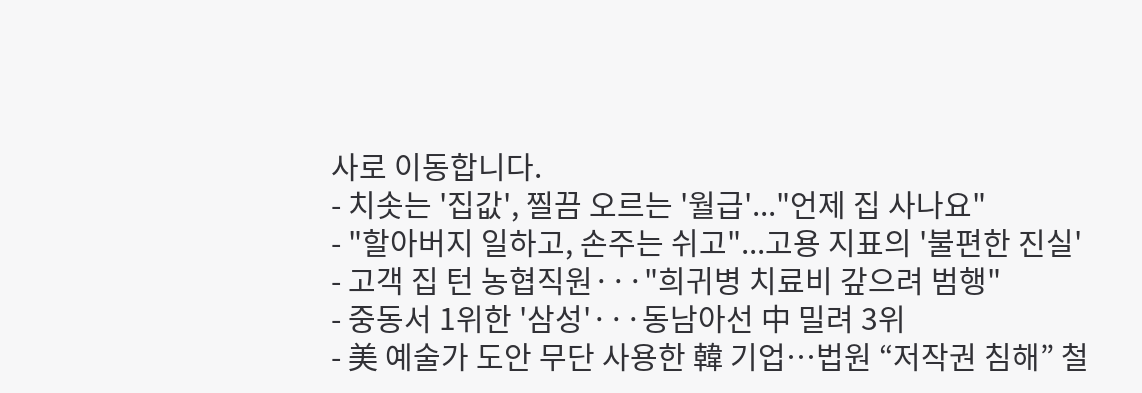사로 이동합니다.
- 치솟는 '집값', 찔끔 오르는 '월급'..."언제 집 사나요"
- "할아버지 일하고, 손주는 쉬고"...고용 지표의 '불편한 진실'
- 고객 집 턴 농협직원···"희귀병 치료비 갚으려 범행"
- 중동서 1위한 '삼성'···동남아선 中 밀려 3위
- 美 예술가 도안 무단 사용한 韓 기업…법원 “저작권 침해” 철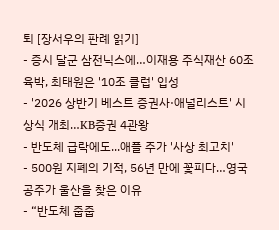퇴 [장서우의 판례 읽기]
- 증시 달군 삼전닉스에…이재용 주식재산 60조 육박, 최태원은 '10조 클럽' 입성
- '2026 상반기 베스트 증권사·애널리스트' 시상식 개최…KB증권 4관왕
- 반도체 급락에도...애플 주가 '사상 최고치'
- 500원 지폐의 기적, 56년 만에 꽃피다…영국 공주가 울산을 찾은 이유
- “반도체 줍줍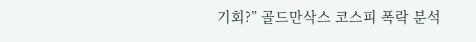기회?” 골드만삭스 코스피 폭락 분석